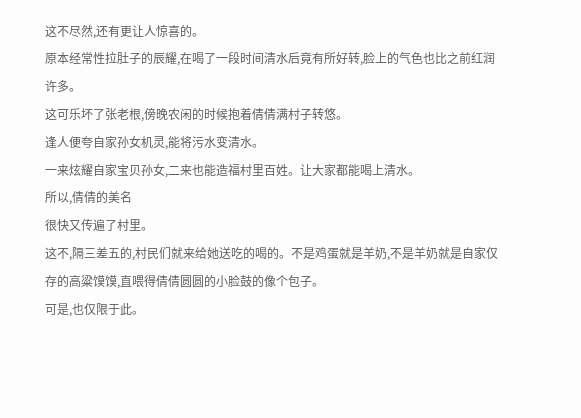这不尽然,还有更让人惊喜的。
原本经常性拉肚子的辰耀,在喝了一段时间清水后竟有所好转,脸上的气色也比之前红润许多。
这可乐坏了张老根,傍晚农闲的时候抱着倩倩满村子转悠。
逢人便夸自家孙女机灵,能将污水变清水。
一来炫耀自家宝贝孙女,二来也能造福村里百姓。让大家都能喝上清水。
所以,倩倩的美名
很快又传遍了村里。
这不,隔三差五的,村民们就来给她送吃的喝的。不是鸡蛋就是羊奶,不是羊奶就是自家仅存的高粱馍馍,直喂得倩倩圆圆的小脸鼓的像个包子。
可是,也仅限于此。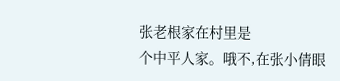张老根家在村里是
个中平人家。哦不,在张小倩眼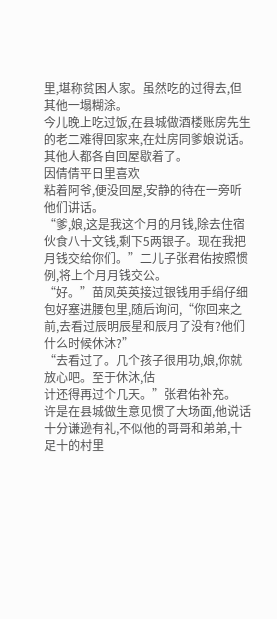里,堪称贫困人家。虽然吃的过得去,但其他一塌糊涂。
今儿晚上吃过饭,在县城做酒楼账房先生的老二难得回家来,在灶房同爹娘说话。其他人都各自回屋歇着了。
因倩倩平日里喜欢
粘着阿爷,便没回屋,安静的待在一旁听他们讲话。
“爹,娘,这是我这个月的月钱,除去住宿伙食八十文钱,剩下5两银子。现在我把月钱交给你们。”二儿子张君佑按照惯例,将上个月月钱交公。
“好。”苗凤英英接过银钱用手绢仔细包好塞进腰包里,随后询问,“你回来之前,去看过辰明辰星和辰月了没有?他们什么时候休沐?”
“去看过了。几个孩子很用功,娘,你就放心吧。至于休沐,估
计还得再过个几天。”张君佑补充。
许是在县城做生意见惯了大场面,他说话十分谦逊有礼,不似他的哥哥和弟弟,十足十的村里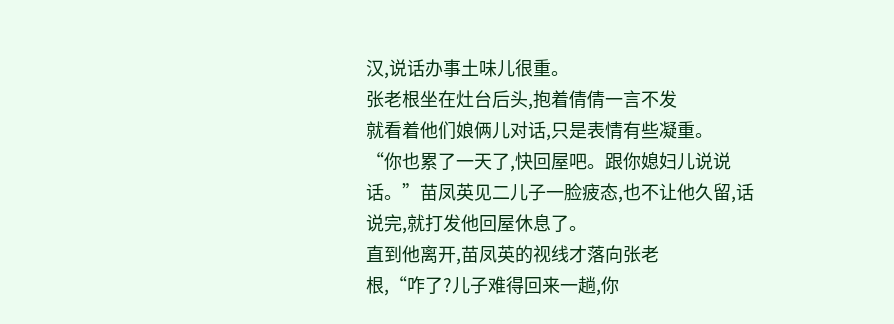汉,说话办事土味儿很重。
张老根坐在灶台后头,抱着倩倩一言不发
就看着他们娘俩儿对话,只是表情有些凝重。
“你也累了一天了,快回屋吧。跟你媳妇儿说说话。”苗凤英见二儿子一脸疲态,也不让他久留,话说完,就打发他回屋休息了。
直到他离开,苗凤英的视线才落向张老
根,“咋了?儿子难得回来一趟,你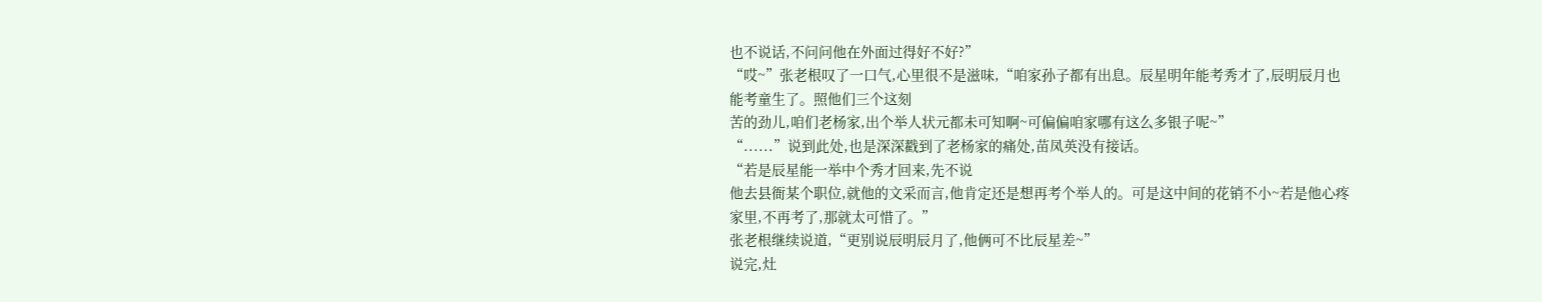也不说话,不问问他在外面过得好不好?”
“哎~”张老根叹了一口气,心里很不是滋味,“咱家孙子都有出息。辰星明年能考秀才了,辰明辰月也能考童生了。照他们三个这刻
苦的劲儿,咱们老杨家,出个举人状元都未可知啊~可偏偏咱家哪有这么多银子呢~”
“......”说到此处,也是深深戳到了老杨家的痛处,苗凤英没有接话。
“若是辰星能一举中个秀才回来,先不说
他去县衙某个职位,就他的文采而言,他肯定还是想再考个举人的。可是这中间的花销不小~若是他心疼家里,不再考了,那就太可惜了。”
张老根继续说道,“更别说辰明辰月了,他俩可不比辰星差~”
说完,灶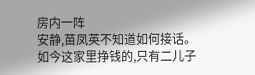房内一阵
安静,苗凤英不知道如何接话。
如今这家里挣钱的,只有二儿子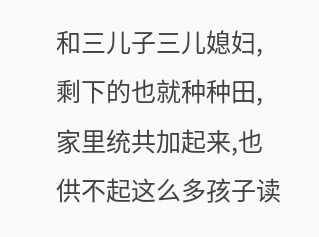和三儿子三儿媳妇,剩下的也就种种田,家里统共加起来,也供不起这么多孩子读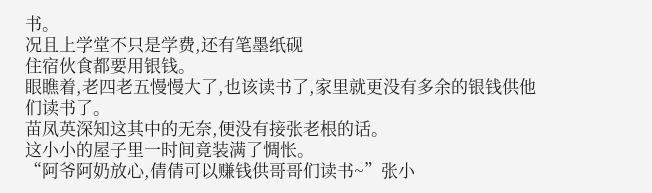书。
况且上学堂不只是学费,还有笔墨纸砚
住宿伙食都要用银钱。
眼瞧着,老四老五慢慢大了,也该读书了,家里就更没有多余的银钱供他们读书了。
苗凤英深知这其中的无奈,便没有接张老根的话。
这小小的屋子里一时间竟装满了惆怅。
“阿爷阿奶放心,倩倩可以赚钱供哥哥们读书~”张小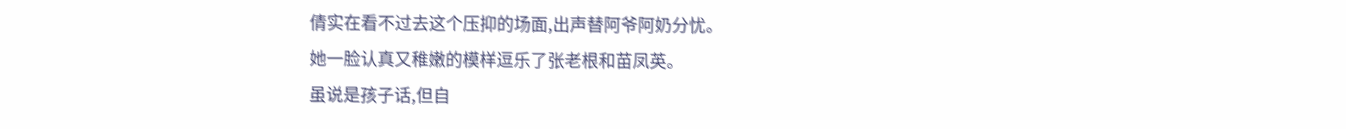倩实在看不过去这个压抑的场面,出声替阿爷阿奶分忧。
她一脸认真又稚嫩的模样逗乐了张老根和苗凤英。
虽说是孩子话,但自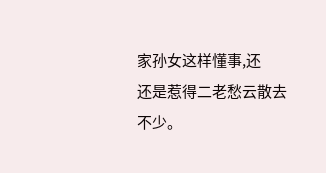家孙女这样懂事,还
还是惹得二老愁云散去不少。